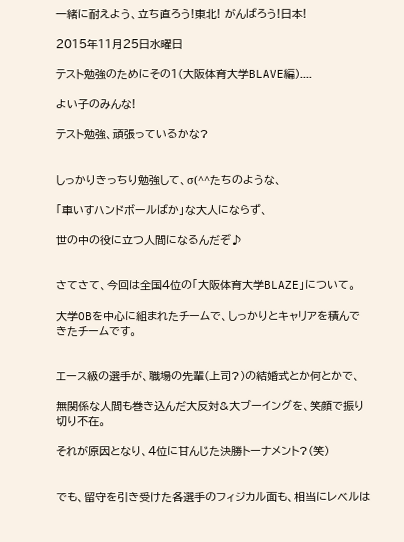一緒に耐えよう、立ち直ろう!東北! がんばろう!日本!

2015年11月25日水曜日

テスト勉強のためにその1(大阪体育大学BLAVE編)....

よい子のみんな!

テスト勉強、頑張っているかな?


しっかりきっちり勉強して、σ(^^たちのような、

「車いすハンドボールばか」な大人にならず、

世の中の役に立つ人間になるんだぞ♪


さてさて、今回は全国4位の「大阪体育大学BLAZE」について。

大学OBを中心に組まれたチームで、しっかりとキャリアを積んできたチームです。


エース級の選手が、職場の先輩(上司?)の結婚式とか何とかで、

無関係な人間も巻き込んだ大反対&大ブーイングを、笑顔で振り切り不在。

それが原因となり、4位に甘んじた決勝トーナメント?(笑)


でも、留守を引き受けた各選手のフィジカル面も、相当にレベルは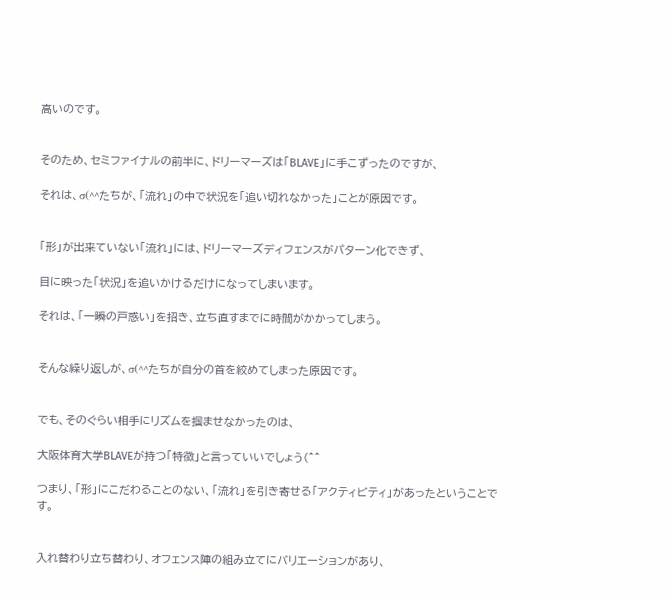高いのです。


そのため、セミファイナルの前半に、ドリーマーズは「BLAVE」に手こずったのですが、

それは、σ(^^たちが、「流れ」の中で状況を「追い切れなかった」ことが原因です。


「形」が出来ていない「流れ」には、ドリーマーズディフェンスがパターン化できず、

目に映った「状況」を追いかけるだけになってしまいます。

それは、「一瞬の戸惑い」を招き、立ち直すまでに時間がかかってしまう。


そんな繰り返しが、σ(^^たちが自分の首を絞めてしまった原因です。


でも、そのぐらい相手にリズムを掴ませなかったのは、

大阪体育大学BLAVEが持つ「特徴」と言っていいでしょう(^^

つまり、「形」にこだわることのない、「流れ」を引き寄せる「アクティビティ」があったということです。


入れ替わり立ち替わり、オフェンス陣の組み立てにバリエーションがあり、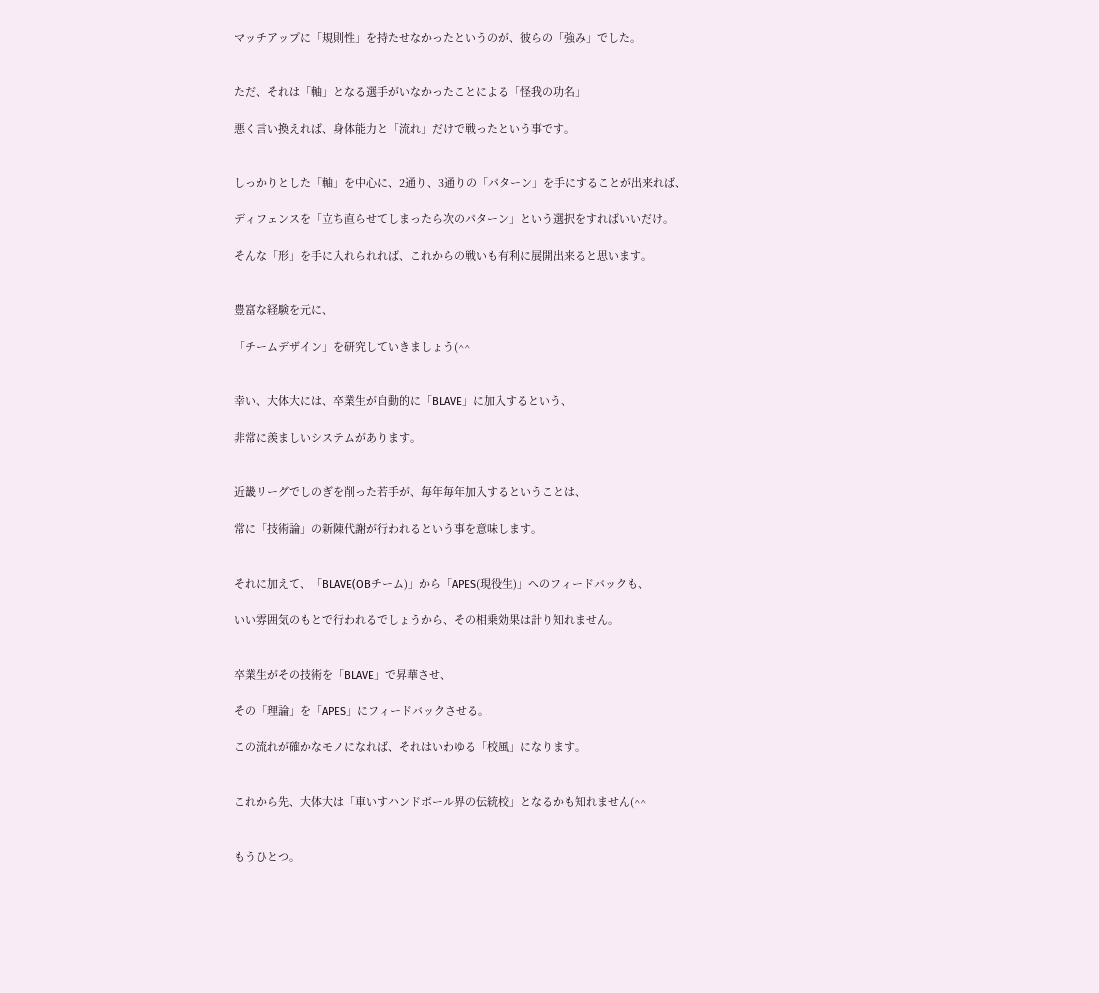マッチアップに「規則性」を持たせなかったというのが、彼らの「強み」でした。


ただ、それは「軸」となる選手がいなかったことによる「怪我の功名」

悪く言い換えれば、身体能力と「流れ」だけで戦ったという事です。


しっかりとした「軸」を中心に、2通り、3通りの「パターン」を手にすることが出来れば、

ディフェンスを「立ち直らせてしまったら次のパターン」という選択をすればいいだけ。

そんな「形」を手に入れられれば、これからの戦いも有利に展開出来ると思います。


豊富な経験を元に、

「チームデザイン」を研究していきましょう(^^


幸い、大体大には、卒業生が自動的に「BLAVE」に加入するという、

非常に羨ましいシステムがあります。


近畿リーグでしのぎを削った若手が、毎年毎年加入するということは、

常に「技術論」の新陳代謝が行われるという事を意味します。


それに加えて、「BLAVE(OBチーム)」から「APES(現役生)」へのフィードバックも、

いい雰囲気のもとで行われるでしょうから、その相乗効果は計り知れません。


卒業生がその技術を「BLAVE」で昇華させ、

その「理論」を「APES」にフィードバックさせる。

この流れが確かなモノになれば、それはいわゆる「校風」になります。


これから先、大体大は「車いすハンドボール界の伝統校」となるかも知れません(^^


もうひとつ。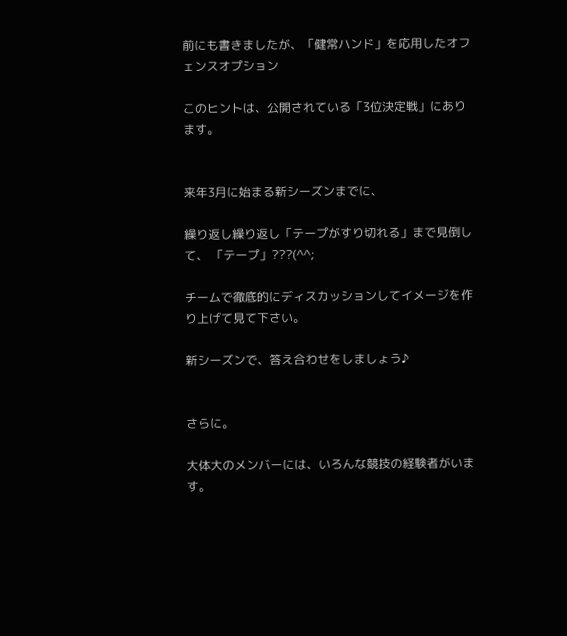前にも書きましたが、「健常ハンド」を応用したオフェンスオプション

このヒントは、公開されている「3位決定戦」にあります。


来年3月に始まる新シーズンまでに、

繰り返し繰り返し「テープがすり切れる」まで見倒して、 「テープ」???(^^;

チームで徹底的にディスカッションしてイメージを作り上げて見て下さい。

新シーズンで、答え合わせをしましょう♪


さらに。

大体大のメンバーには、いろんな競技の経験者がいます。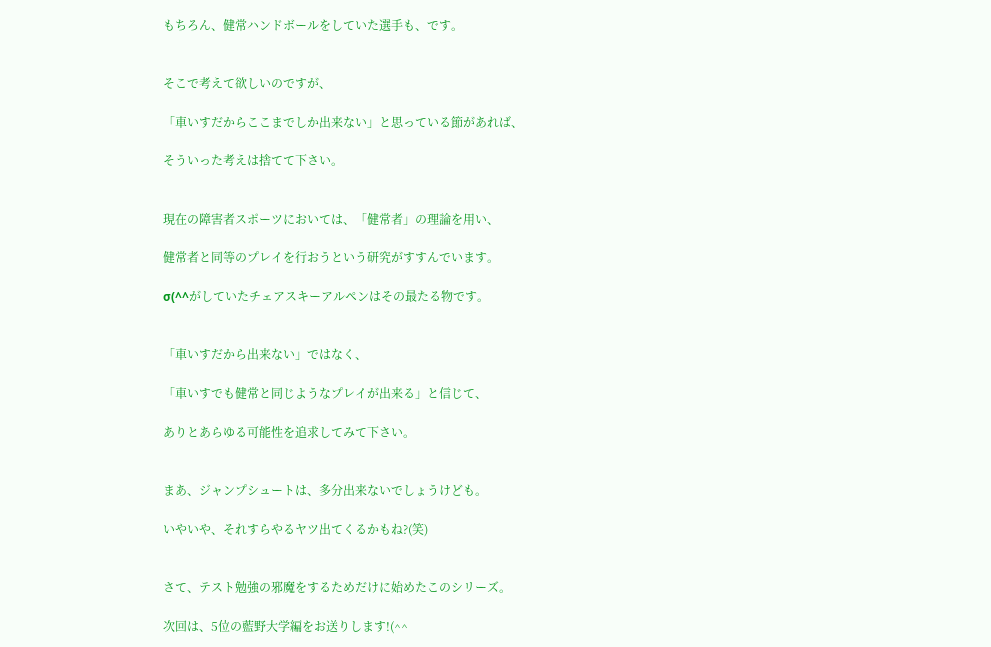もちろん、健常ハンドボールをしていた選手も、です。


そこで考えて欲しいのですが、

「車いすだからここまでしか出来ない」と思っている節があれば、

そういった考えは捨てて下さい。


現在の障害者スポーツにおいては、「健常者」の理論を用い、

健常者と同等のプレイを行おうという研究がすすんでいます。

σ(^^がしていたチェアスキーアルペンはその最たる物です。


「車いすだから出来ない」ではなく、

「車いすでも健常と同じようなプレイが出来る」と信じて、

ありとあらゆる可能性を追求してみて下さい。


まあ、ジャンプシュートは、多分出来ないでしょうけども。

いやいや、それすらやるヤツ出てくるかもね?(笑)


さて、テスト勉強の邪魔をするためだけに始めたこのシリーズ。

次回は、5位の藍野大学編をお送りします!(^^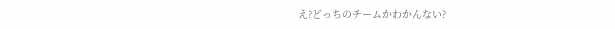え?どっちのチームかわかんない?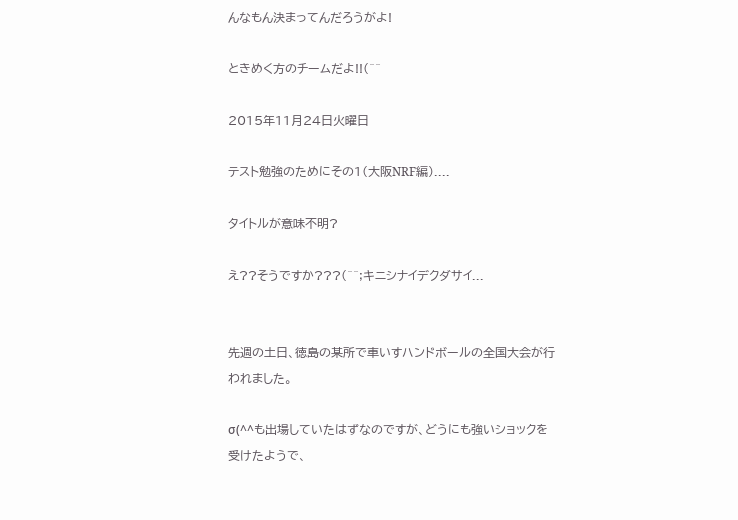んなもん決まってんだろうがよ!

ときめく方のチームだよ!!(^^

2015年11月24日火曜日

テスト勉強のためにその1(大阪NRF編)....

タイトルが意味不明?

え??そうですか???(^^;キニシナイデクダサイ...


先週の土日、徳島の某所で車いすハンドボールの全国大会が行われました。

σ(^^も出場していたはずなのですが、どうにも強いショックを受けたようで、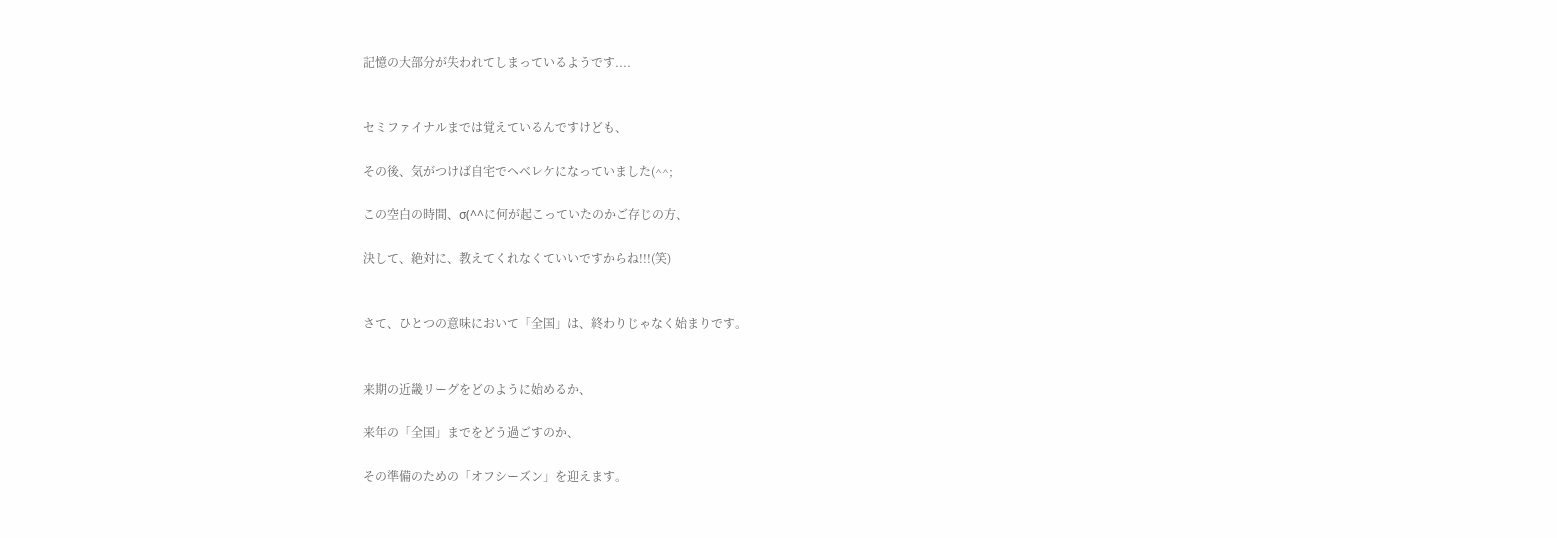記憶の大部分が失われてしまっているようです....


セミファイナルまでは覚えているんですけども、

その後、気がつけば自宅でヘベレケになっていました(^^;

この空白の時間、σ(^^に何が起こっていたのかご存じの方、

決して、絶対に、教えてくれなくていいですからね!!!(笑)


さて、ひとつの意味において「全国」は、終わりじゃなく始まりです。


来期の近畿リーグをどのように始めるか、

来年の「全国」までをどう過ごすのか、

その準備のための「オフシーズン」を迎えます。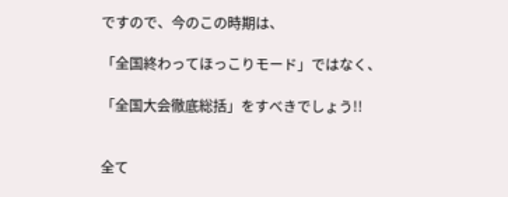ですので、今のこの時期は、

「全国終わってほっこりモード」ではなく、

「全国大会徹底総括」をすべきでしょう!!


全て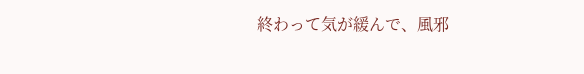終わって気が緩んで、風邪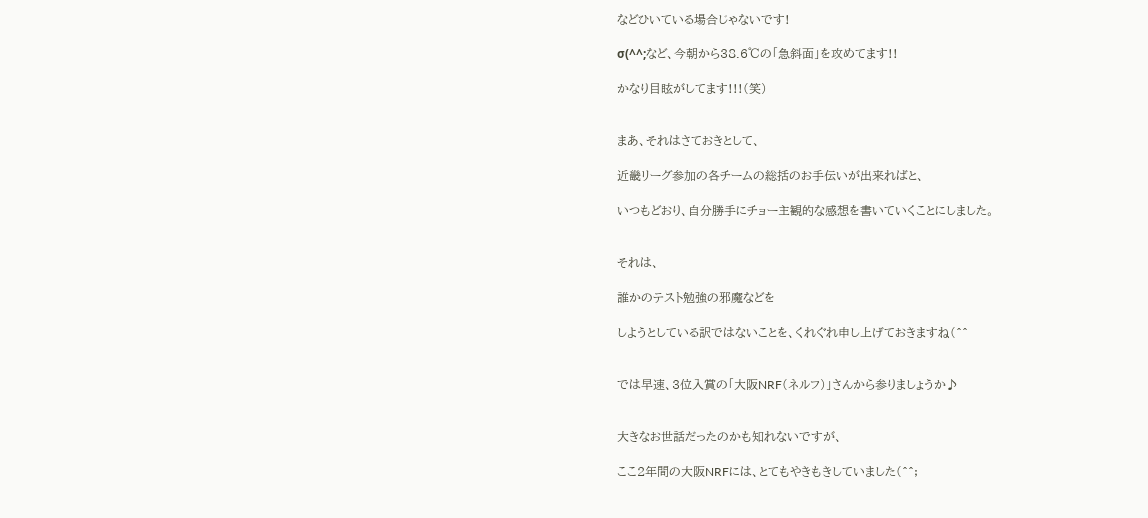などひいている場合じゃないです!

σ(^^;など、今朝から38.6℃の「急斜面」を攻めてます!!

かなり目眩がしてます!!!(笑)


まあ、それはさておきとして、

近畿リーグ参加の各チームの総括のお手伝いが出来ればと、

いつもどおり、自分勝手にチョー主観的な感想を書いていくことにしました。


それは、

誰かのテスト勉強の邪魔などを

しようとしている訳ではないことを、くれぐれ申し上げておきますね(^^


では早速、3位入賞の「大阪NRF(ネルフ)」さんから参りましょうか♪


大きなお世話だったのかも知れないですが、

ここ2年間の大阪NRFには、とてもやきもきしていました(^^;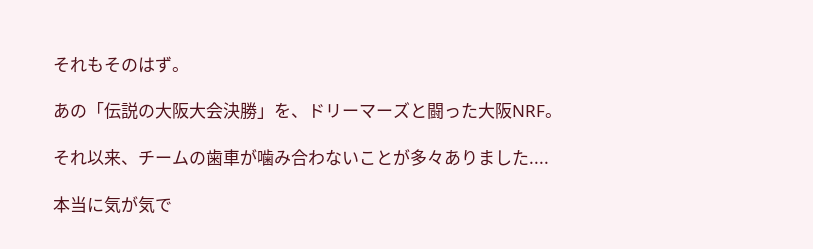それもそのはず。

あの「伝説の大阪大会決勝」を、ドリーマーズと闘った大阪NRF。

それ以来、チームの歯車が噛み合わないことが多々ありました....

本当に気が気で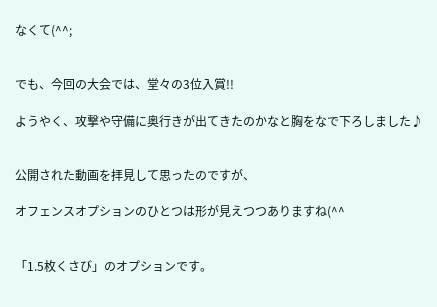なくて(^^;


でも、今回の大会では、堂々の3位入賞!!

ようやく、攻撃や守備に奥行きが出てきたのかなと胸をなで下ろしました♪


公開された動画を拝見して思ったのですが、

オフェンスオプションのひとつは形が見えつつありますね(^^


「1.5枚くさび」のオプションです。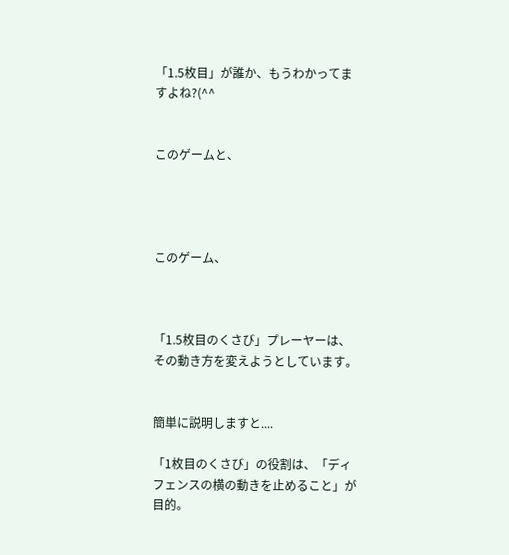「1.5枚目」が誰か、もうわかってますよね?(^^


このゲームと、




このゲーム、



「1.5枚目のくさび」プレーヤーは、その動き方を変えようとしています。


簡単に説明しますと....

「1枚目のくさび」の役割は、「ディフェンスの横の動きを止めること」が目的。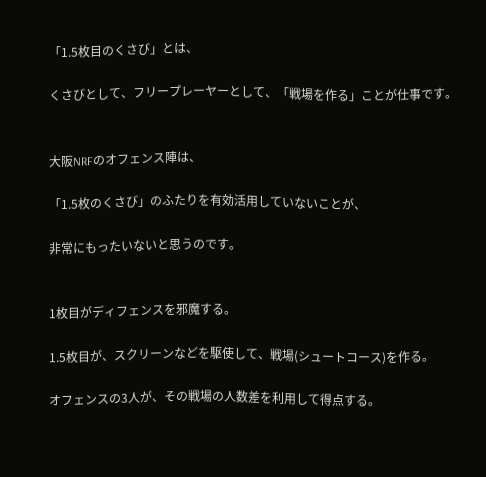「1.5枚目のくさび」とは、

くさびとして、フリープレーヤーとして、「戦場を作る」ことが仕事です。


大阪NRFのオフェンス陣は、

「1.5枚のくさび」のふたりを有効活用していないことが、

非常にもったいないと思うのです。


1枚目がディフェンスを邪魔する。

1.5枚目が、スクリーンなどを駆使して、戦場(シュートコース)を作る。

オフェンスの3人が、その戦場の人数差を利用して得点する。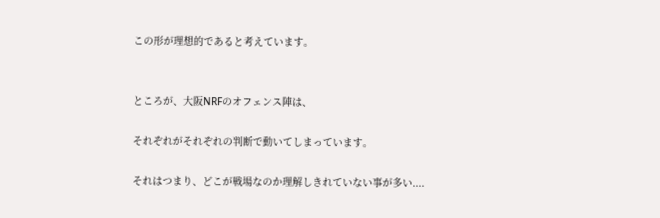この形が理想的であると考えています。


ところが、大阪NRFのオフェンス陣は、

それぞれがそれぞれの判断で動いてしまっています。

それはつまり、どこが戦場なのか理解しきれていない事が多い....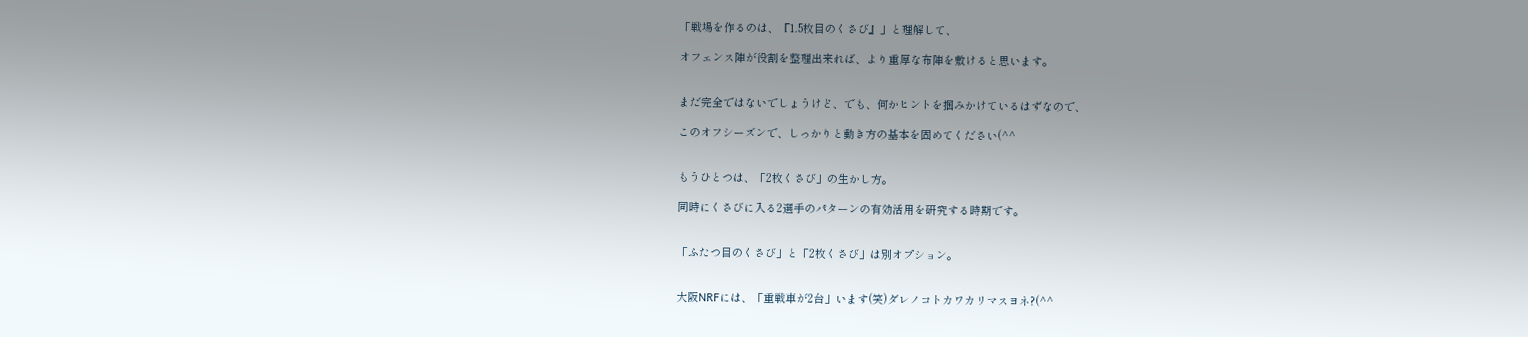「戦場を作るのは、『1.5枚目のくさび』」と理解して、

オフェンス陣が役割を整理出来れば、より重厚な布陣を敷けると思います。


まだ完全ではないでしょうけど、でも、何かヒントを掴みかけているはずなので、

このオフシーズンで、しっかりと動き方の基本を固めてください(^^


もうひとつは、「2枚くさび」の生かし方。

同時にくさびに入る2選手のパターンの有効活用を研究する時期です。


「ふたつ目のくさび」と「2枚くさび」は別オプション。


大阪NRFには、「重戦車が2台」います(笑)ダレノコトカワカリマスヨネ?(^^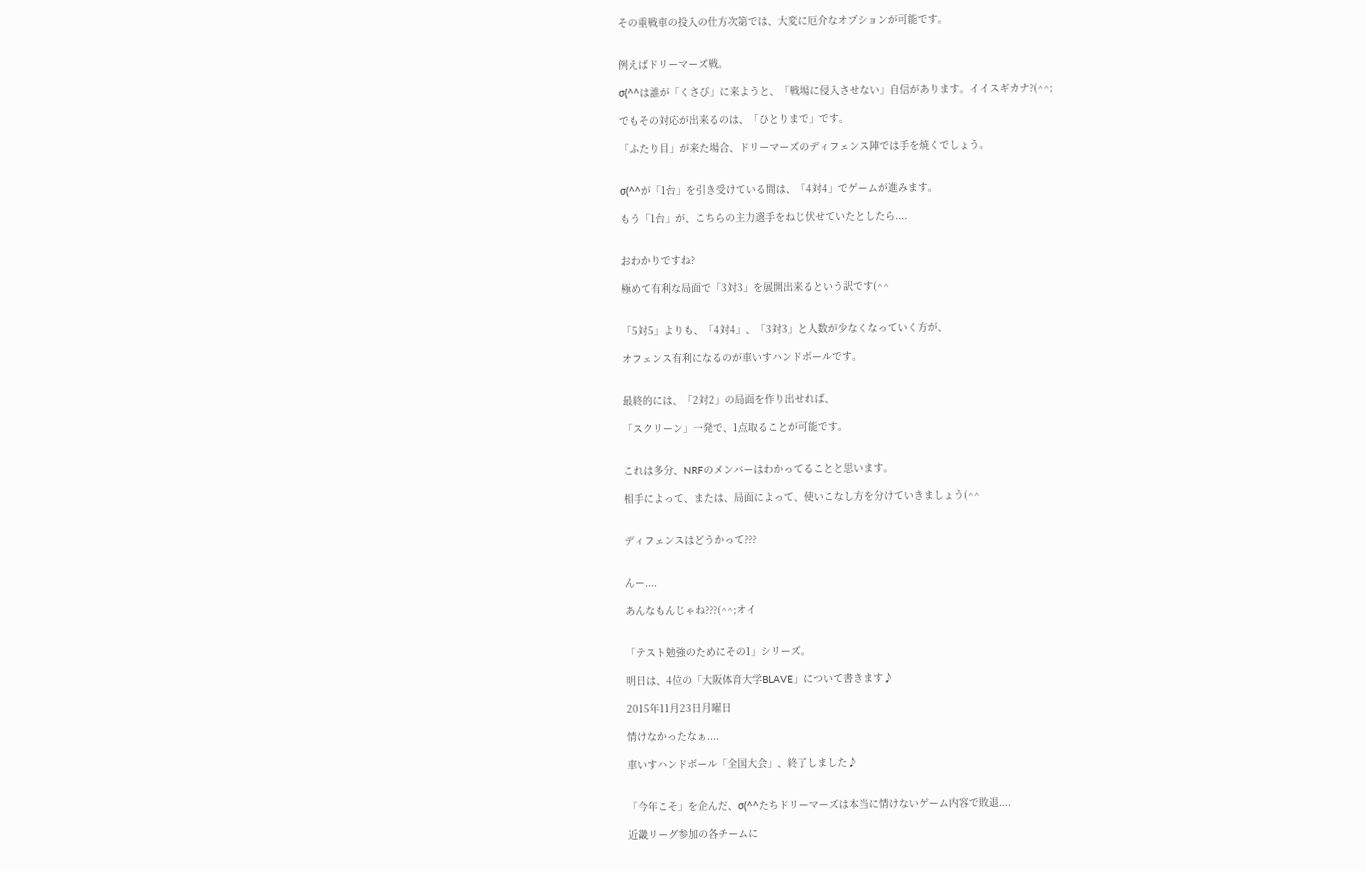その重戦車の投入の仕方次第では、大変に厄介なオプションが可能です。


例えばドリーマーズ戦。

σ(^^は誰が「くさび」に来ようと、「戦場に侵入させない」自信があります。イイスギカナ?(^^;

でもその対応が出来るのは、「ひとりまで」です。

「ふたり目」が来た場合、ドリーマーズのディフェンス陣では手を焼くでしょう。


σ(^^が「1台」を引き受けている間は、「4対4」でゲームが進みます。

もう「1台」が、こちらの主力選手をねじ伏せていたとしたら....


おわかりですね?

極めて有利な局面で「3対3」を展開出来るという訳です(^^


「5対5」よりも、「4対4」、「3対3」と人数が少なくなっていく方が、

オフェンス有利になるのが車いすハンドボールです。


最終的には、「2対2」の局面を作り出せれば、

「スクリーン」一発で、1点取ることが可能です。


これは多分、NRFのメンバーはわかってることと思います。

相手によって、または、局面によって、使いこなし方を分けていきましょう(^^


ディフェンスはどうかって???


んー....

あんなもんじゃね???(^^;オイ


「テスト勉強のためにその1」シリーズ。

明日は、4位の「大阪体育大学BLAVE」について書きます♪

2015年11月23日月曜日

情けなかったなぁ....

車いすハンドボール「全国大会」、終了しました♪


「今年こそ」を企んだ、σ(^^たちドリーマーズは本当に情けないゲーム内容で敗退....

近畿リーグ参加の各チームに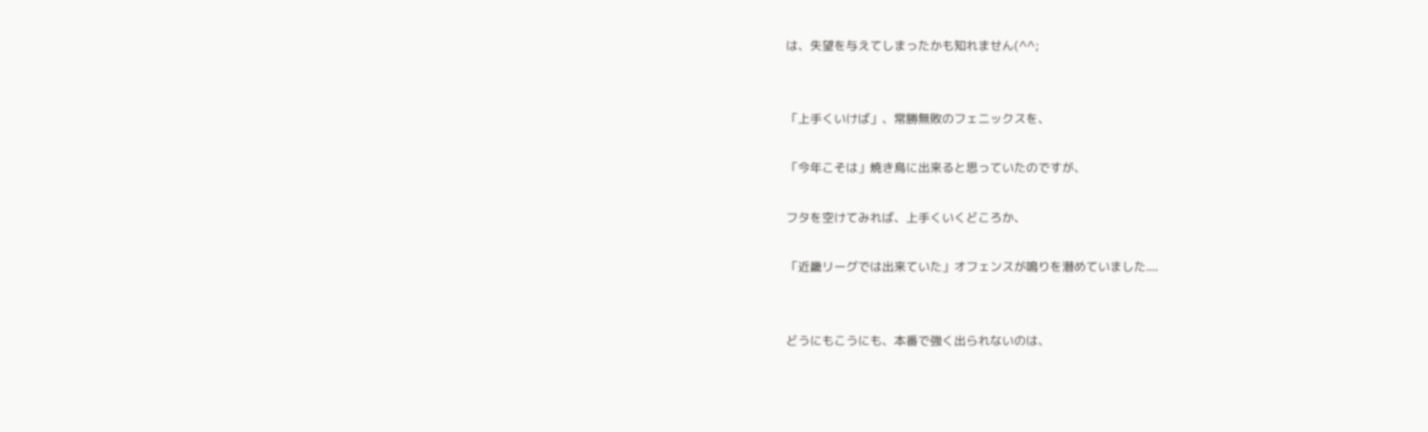は、失望を与えてしまったかも知れません(^^;


「上手くいけば」、常勝無敗のフェニックスを、

「今年こそは」焼き鳥に出来ると思っていたのですが、

フタを空けてみれば、上手くいくどころか、

「近畿リーグでは出来ていた」オフェンスが鳴りを潜めていました....


どうにもこうにも、本番で強く出られないのは、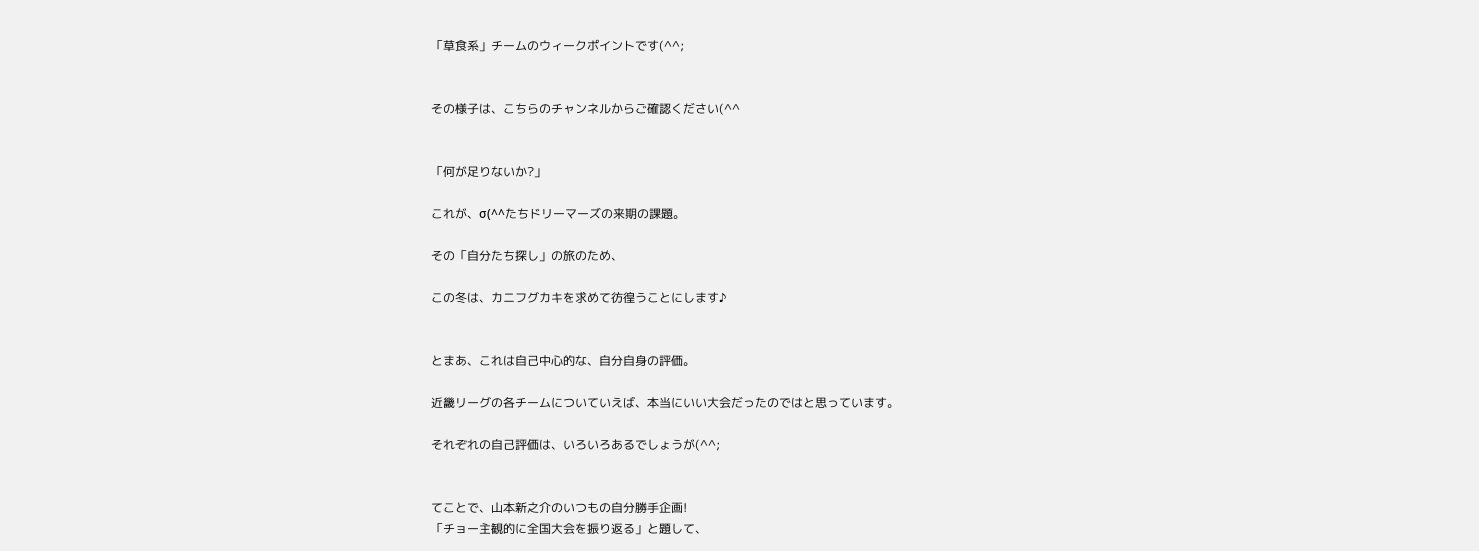「草食系」チームのウィークポイントです(^^;


その様子は、こちらのチャンネルからご確認ください(^^


「何が足りないか?」

これが、σ(^^たちドリーマーズの来期の課題。

その「自分たち探し」の旅のため、

この冬は、カニフグカキを求めて彷徨うことにします♪


とまあ、これは自己中心的な、自分自身の評価。

近畿リーグの各チームについていえば、本当にいい大会だったのではと思っています。

それぞれの自己評価は、いろいろあるでしょうが(^^;


てことで、山本新之介のいつもの自分勝手企画!
「チョー主観的に全国大会を振り返る」と題して、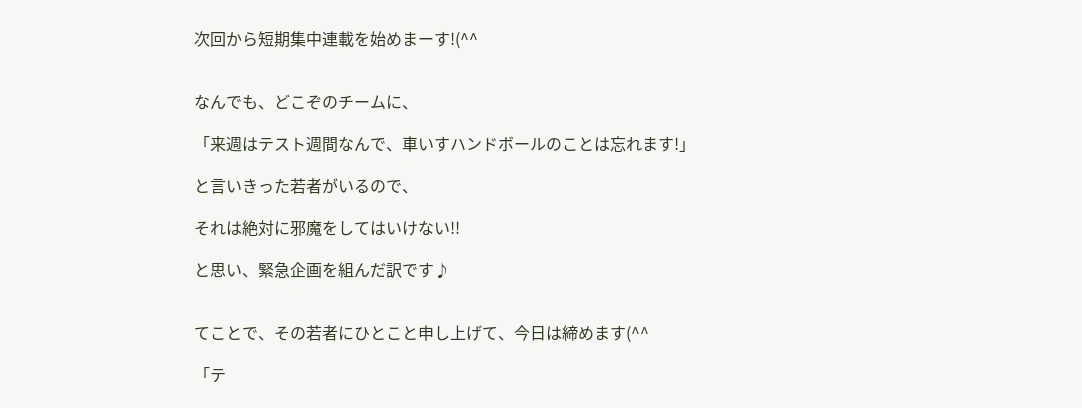次回から短期集中連載を始めまーす!(^^


なんでも、どこぞのチームに、

「来週はテスト週間なんで、車いすハンドボールのことは忘れます!」

と言いきった若者がいるので、

それは絶対に邪魔をしてはいけない!!

と思い、緊急企画を組んだ訳です♪


てことで、その若者にひとこと申し上げて、今日は締めます(^^

「テ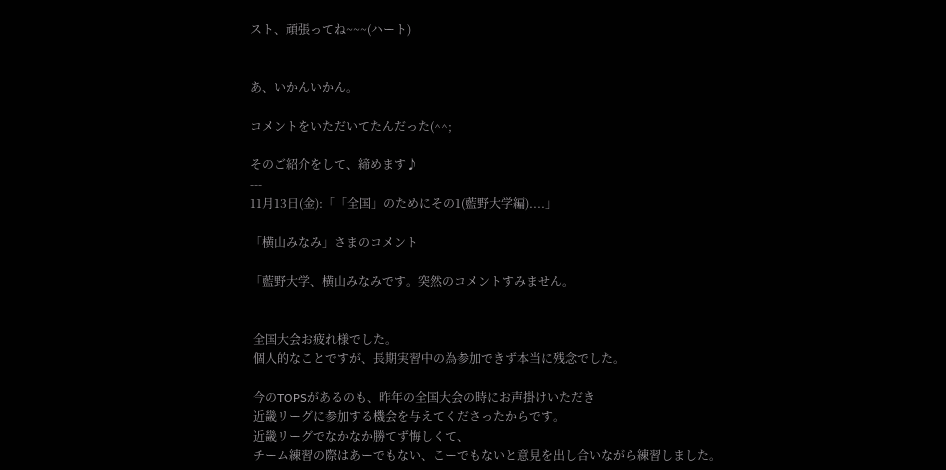スト、頑張ってね~~~(ハート)


あ、いかんいかん。

コメントをいただいてたんだった(^^;

そのご紹介をして、締めます♪
---
11月13日(金):「「全国」のためにその1(藍野大学編)....」

「横山みなみ」さまのコメント

「藍野大学、横山みなみです。突然のコメントすみません。


 全国大会お疲れ様でした。
 個人的なことですが、長期実習中の為参加できず本当に残念でした。

 今のTOPSがあるのも、昨年の全国大会の時にお声掛けいただき
 近畿リーグに参加する機会を与えてくださったからです。
 近畿リーグでなかなか勝てず悔しくて、
 チーム練習の際はあーでもない、こーでもないと意見を出し合いながら練習しました。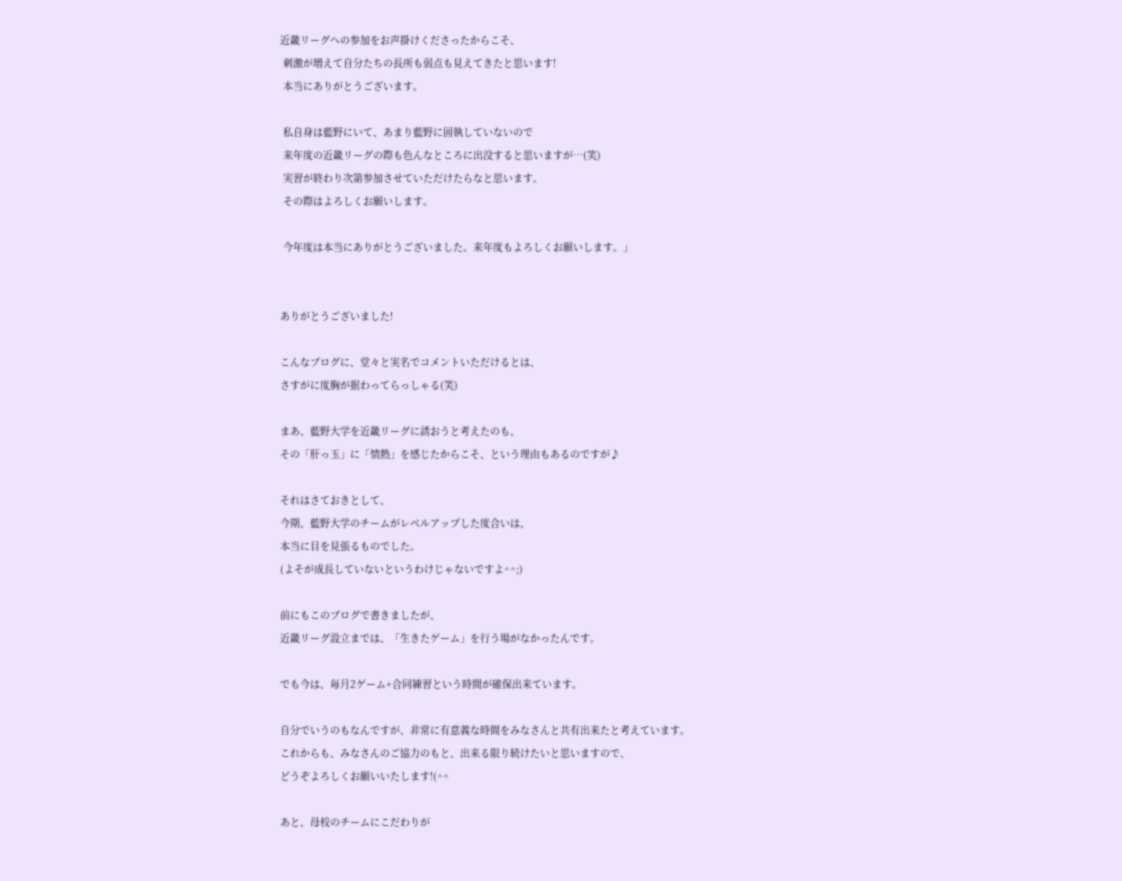近畿リーグへの参加をお声掛けくださったからこそ、
 刺激が増えて自分たちの長所も弱点も見えてきたと思います!
 本当にありがとうございます。

 私自身は藍野にいて、あまり藍野に固執していないので
 来年度の近畿リーグの際も色んなところに出没すると思いますが…(笑)
 実習が終わり次第参加させていただけたらなと思います。
 その際はよろしくお願いします。

 今年度は本当にありがとうございました。来年度もよろしくお願いします。」


ありがとうございました!

こんなブログに、堂々と実名でコメントいただけるとは、
さすがに度胸が据わってらっしゃる(笑)

まあ、藍野大学を近畿リーグに誘おうと考えたのも、
その「肝っ玉」に「情熱」を感じたからこそ、という理由もあるのですが♪

それはさておきとして、
今期、藍野大学のチームがレベルアップした度合いは、
本当に目を見張るものでした。
(よそが成長していないというわけじゃないですよ^^;)

前にもこのブログで書きましたが、
近畿リーグ設立までは、「生きたゲーム」を行う場がなかったんです。

でも今は、毎月2ゲーム+合同練習という時間が確保出来ています。

自分でいうのもなんですが、非常に有意義な時間をみなさんと共有出来たと考えています。
これからも、みなさんのご協力のもと、出来る限り続けたいと思いますので、
どうぞよろしくお願いいたします!(^^

あと、母校のチームにこだわりが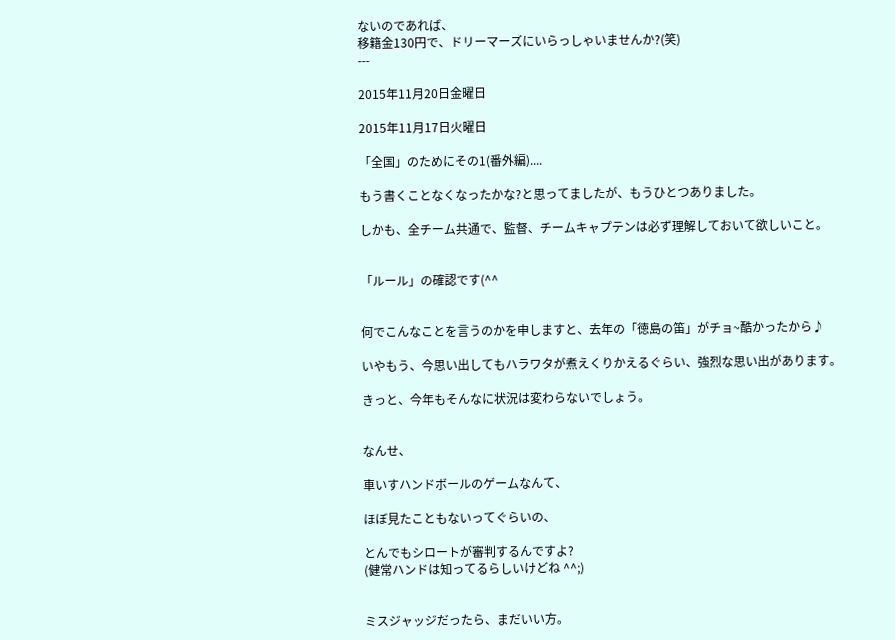ないのであれば、
移籍金130円で、ドリーマーズにいらっしゃいませんか?(笑)
---

2015年11月20日金曜日

2015年11月17日火曜日

「全国」のためにその1(番外編)....

もう書くことなくなったかな?と思ってましたが、もうひとつありました。

しかも、全チーム共通で、監督、チームキャプテンは必ず理解しておいて欲しいこと。


「ルール」の確認です(^^


何でこんなことを言うのかを申しますと、去年の「徳島の笛」がチョ~酷かったから♪

いやもう、今思い出してもハラワタが煮えくりかえるぐらい、強烈な思い出があります。

きっと、今年もそんなに状況は変わらないでしょう。


なんせ、

車いすハンドボールのゲームなんて、

ほぼ見たこともないってぐらいの、

とんでもシロートが審判するんですよ?
(健常ハンドは知ってるらしいけどね ^^;)


ミスジャッジだったら、まだいい方。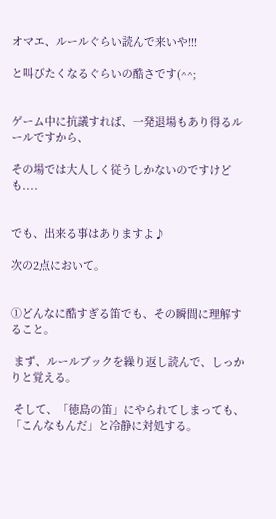オマエ、ルールぐらい読んで来いや!!!

と叫びたくなるぐらいの酷さです(^^;


ゲーム中に抗議すれば、一発退場もあり得るルールですから、

その場では大人しく従うしかないのですけども....


でも、出来る事はありますよ♪

次の2点において。


①どんなに酷すぎる笛でも、その瞬間に理解すること。

 まず、ルールブックを繰り返し読んで、しっかりと覚える。

 そして、「徳島の笛」にやられてしまっても、「こんなもんだ」と冷静に対処する。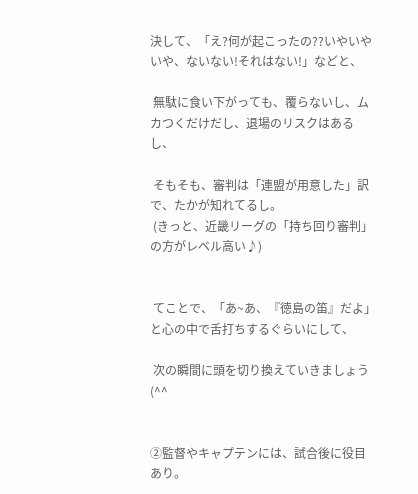決して、「え?何が起こったの??いやいやいや、ないない!それはない!」などと、

 無駄に食い下がっても、覆らないし、ムカつくだけだし、退場のリスクはあるし、

 そもそも、審判は「連盟が用意した」訳で、たかが知れてるし。
 (きっと、近畿リーグの「持ち回り審判」の方がレベル高い♪)


 てことで、「あ~あ、『徳島の笛』だよ」と心の中で舌打ちするぐらいにして、

 次の瞬間に頭を切り換えていきましょう(^^


②監督やキャプテンには、試合後に役目あり。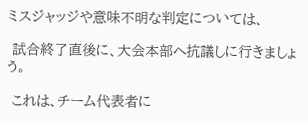ミスジャッジや意味不明な判定については、

 試合終了直後に、大会本部へ抗議しに行きましょう。

 これは、チーム代表者に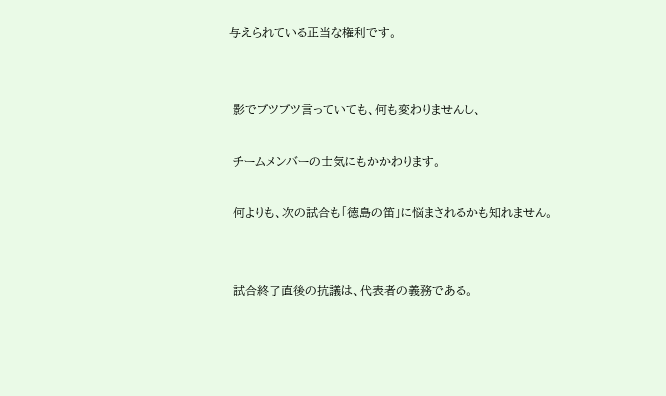与えられている正当な権利です。


 影でブツブツ言っていても、何も変わりませんし、

 チームメンバーの士気にもかかわります。

 何よりも、次の試合も「徳島の笛」に悩まされるかも知れません。


 試合終了直後の抗議は、代表者の義務である。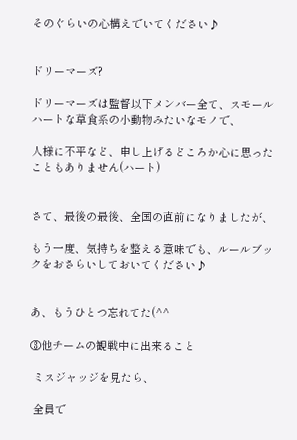そのぐらいの心構えでいてください♪


ドリーマーズ?

ドリーマーズは監督以下メンバー全て、スモールハートな草食系の小動物みたいなモノで、

人様に不平など、申し上げるどころか心に思ったこともありません(ハート)


さて、最後の最後、全国の直前になりましたが、

もう一度、気持ちを整える意味でも、ルールブックをおさらいしておいてください♪


あ、もうひとつ忘れてた(^^

③他チームの観戦中に出来ること

 ミスジャッジを見たら、

 全員で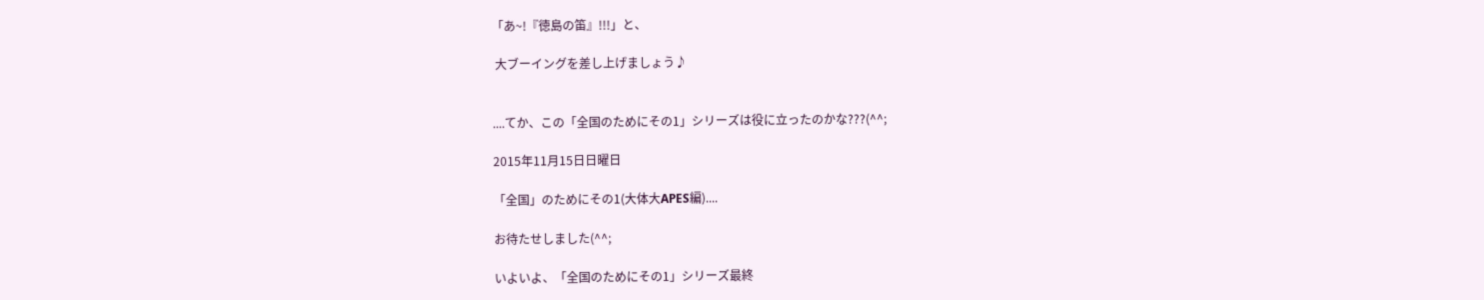「あ~!『徳島の笛』!!!」と、

 大ブーイングを差し上げましょう♪


....てか、この「全国のためにその1」シリーズは役に立ったのかな???(^^;

2015年11月15日日曜日

「全国」のためにその1(大体大APES編)....

お待たせしました(^^;

いよいよ、「全国のためにその1」シリーズ最終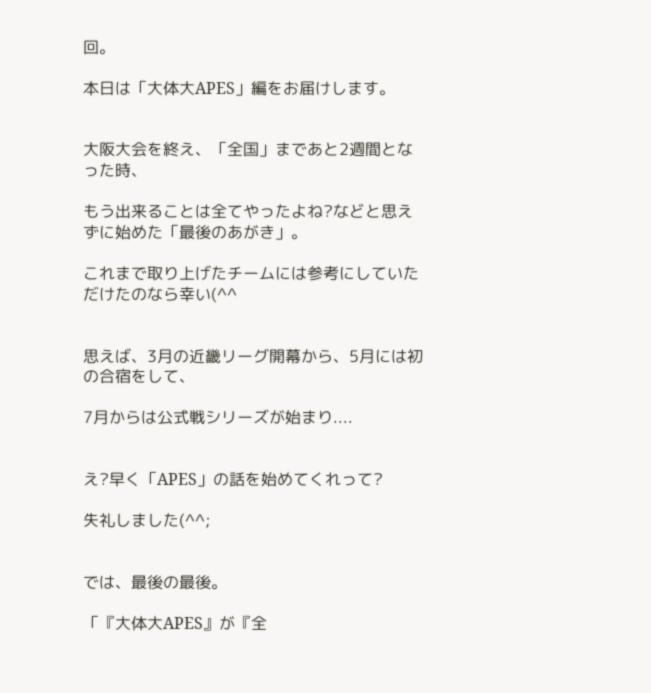回。

本日は「大体大APES」編をお届けします。


大阪大会を終え、「全国」まであと2週間となった時、

もう出来ることは全てやったよね?などと思えずに始めた「最後のあがき」。

これまで取り上げたチームには参考にしていただけたのなら幸い(^^


思えば、3月の近畿リーグ開幕から、5月には初の合宿をして、

7月からは公式戦シリーズが始まり....


え?早く「APES」の話を始めてくれって?

失礼しました(^^;


では、最後の最後。

「『大体大APES』が『全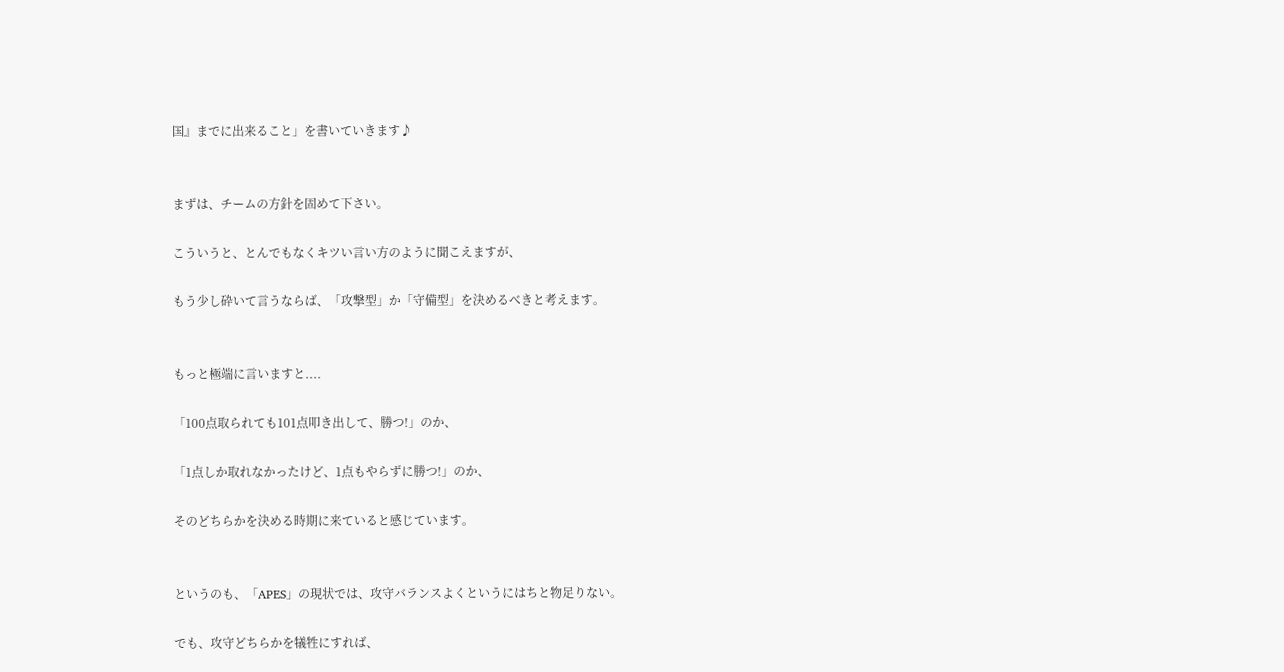国』までに出来ること」を書いていきます♪


まずは、チームの方針を固めて下さい。

こういうと、とんでもなくキツい言い方のように聞こえますが、

もう少し砕いて言うならば、「攻撃型」か「守備型」を決めるべきと考えます。


もっと極端に言いますと....

「100点取られても101点叩き出して、勝つ!」のか、

「1点しか取れなかったけど、1点もやらずに勝つ!」のか、

そのどちらかを決める時期に来ていると感じています。


というのも、「APES」の現状では、攻守バランスよくというにはちと物足りない。

でも、攻守どちらかを犠牲にすれば、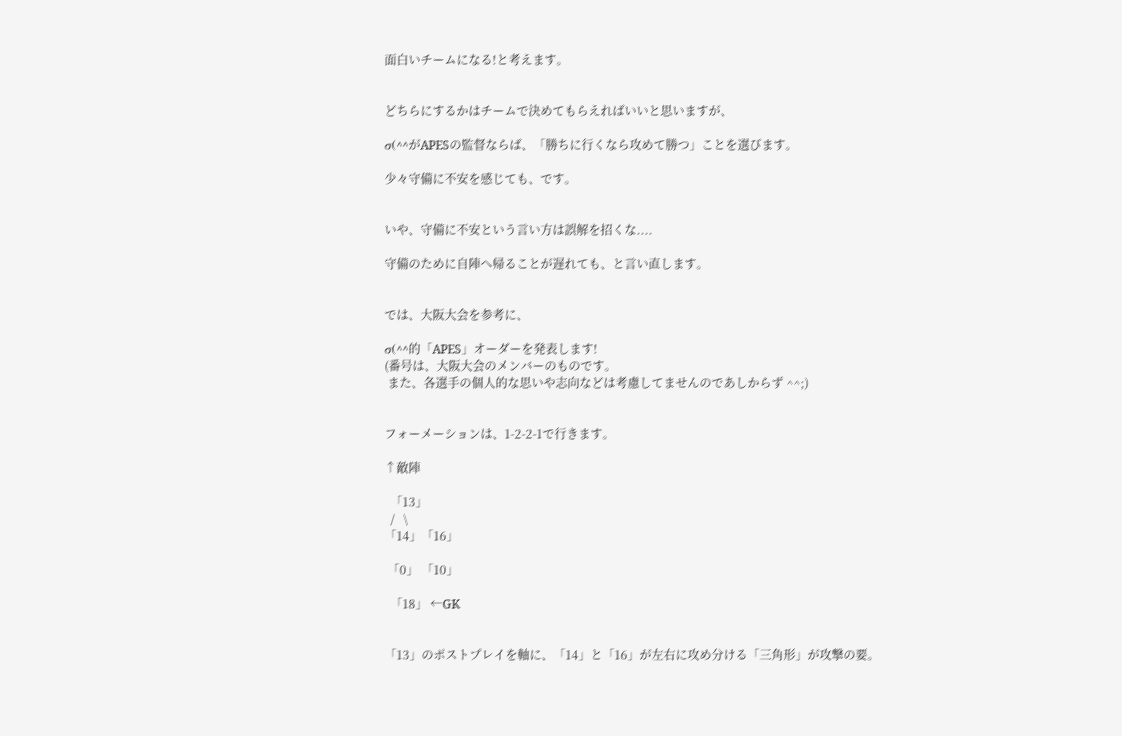面白いチームになる!と考えます。


どちらにするかはチームで決めてもらえればいいと思いますが、

σ(^^がAPESの監督ならば、「勝ちに行くなら攻めて勝つ」ことを選びます。

少々守備に不安を感じても、です。


いや、守備に不安という言い方は誤解を招くな....

守備のために自陣へ帰ることが遅れても、と言い直します。


では、大阪大会を参考に、

σ(^^的「APES」オーダーを発表します!
(番号は、大阪大会のメンバーのものです。
 また、各選手の個人的な思いや志向などは考慮してませんのであしからず ^^;)


フォーメーションは、1-2-2-1で行きます。

↑敵陣

  「13」
  /   \
「14」「16」

 「0」 「10」

  「18」 ←GK


「13」のポストプレイを軸に、「14」と「16」が左右に攻め分ける「三角形」が攻撃の要。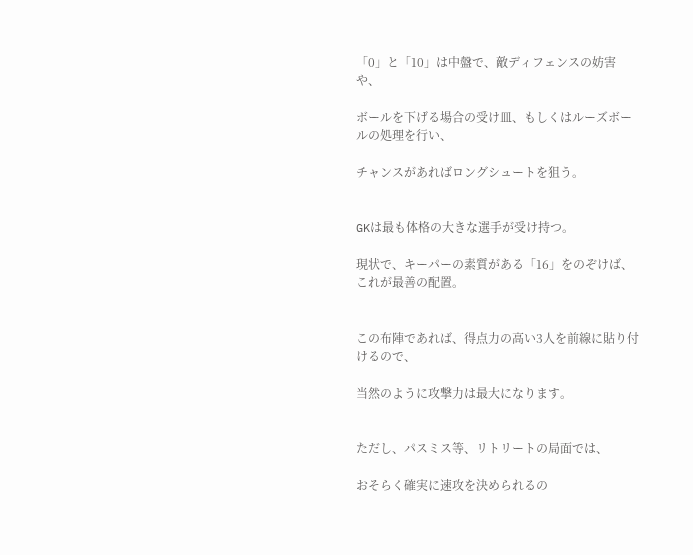「0」と「10」は中盤で、敵ディフェンスの妨害や、

ボールを下げる場合の受け皿、もしくはルーズボールの処理を行い、

チャンスがあればロングシュートを狙う。


GKは最も体格の大きな選手が受け持つ。

現状で、キーパーの素質がある「16」をのぞけば、これが最善の配置。


この布陣であれば、得点力の高い3人を前線に貼り付けるので、

当然のように攻撃力は最大になります。


ただし、パスミス等、リトリートの局面では、

おそらく確実に速攻を決められるの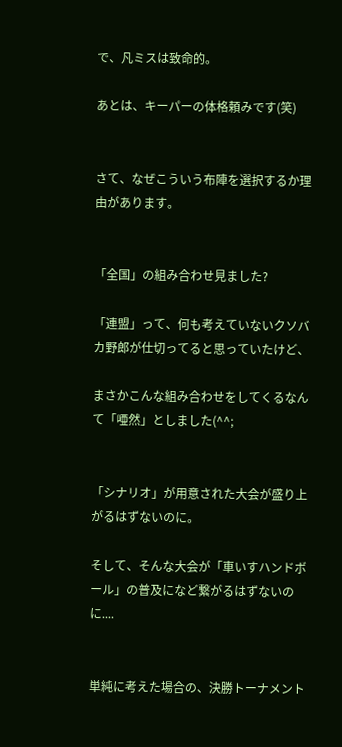で、凡ミスは致命的。

あとは、キーパーの体格頼みです(笑)


さて、なぜこういう布陣を選択するか理由があります。


「全国」の組み合わせ見ました?

「連盟」って、何も考えていないクソバカ野郎が仕切ってると思っていたけど、

まさかこんな組み合わせをしてくるなんて「唖然」としました(^^;


「シナリオ」が用意された大会が盛り上がるはずないのに。

そして、そんな大会が「車いすハンドボール」の普及になど繋がるはずないのに....


単純に考えた場合の、決勝トーナメント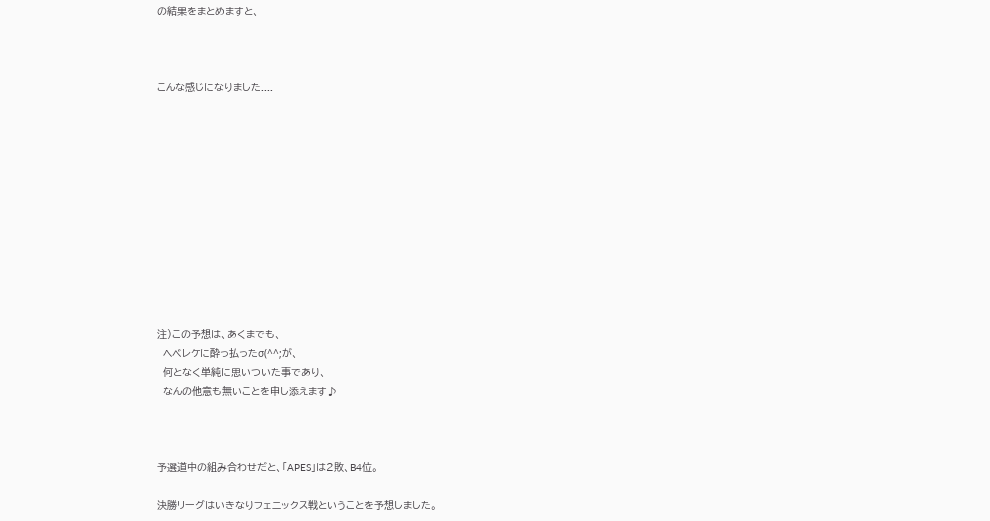の結果をまとめますと、



こんな感じになりました....












注)この予想は、あくまでも、
  ヘベレケに酔っ払ったσ(^^;が、
  何となく単純に思いついた事であり、
  なんの他意も無いことを申し添えます♪



予選道中の組み合わせだと、「APES」は2敗、B4位。

決勝リーグはいきなりフェニックス戦ということを予想しました。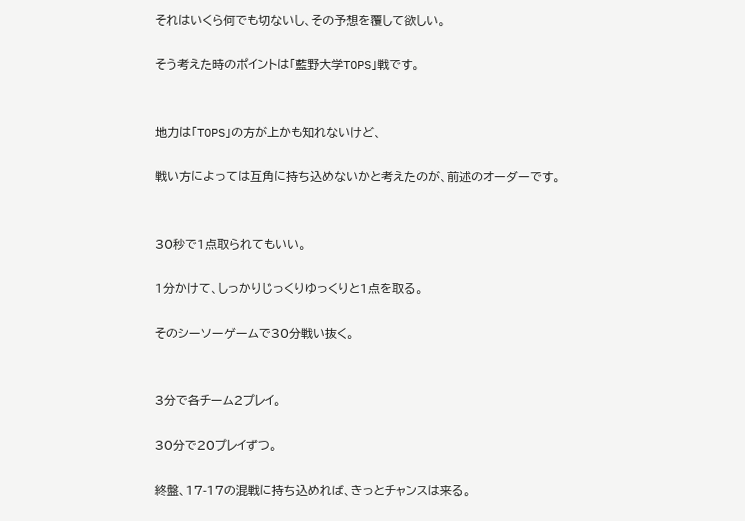それはいくら何でも切ないし、その予想を覆して欲しい。

そう考えた時のポイントは「藍野大学TOPS」戦です。


地力は「TOPS」の方が上かも知れないけど、

戦い方によっては互角に持ち込めないかと考えたのが、前述のオーダーです。


30秒で1点取られてもいい。

1分かけて、しっかりじっくりゆっくりと1点を取る。

そのシーソーゲームで30分戦い抜く。


3分で各チーム2プレイ。

30分で20プレイずつ。

終盤、17-17の混戦に持ち込めれば、きっとチャンスは来る。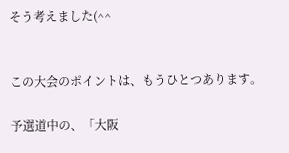そう考えました(^^


この大会のポイントは、もうひとつあります。

予選道中の、「大阪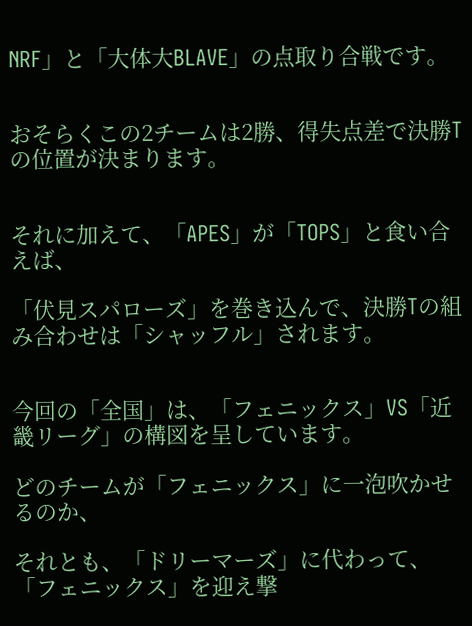NRF」と「大体大BLAVE」の点取り合戦です。


おそらくこの2チームは2勝、得失点差で決勝Tの位置が決まります。


それに加えて、「APES」が「TOPS」と食い合えば、

「伏見スパローズ」を巻き込んで、決勝Tの組み合わせは「シャッフル」されます。


今回の「全国」は、「フェニックス」VS「近畿リーグ」の構図を呈しています。

どのチームが「フェニックス」に一泡吹かせるのか、

それとも、「ドリーマーズ」に代わって、「フェニックス」を迎え撃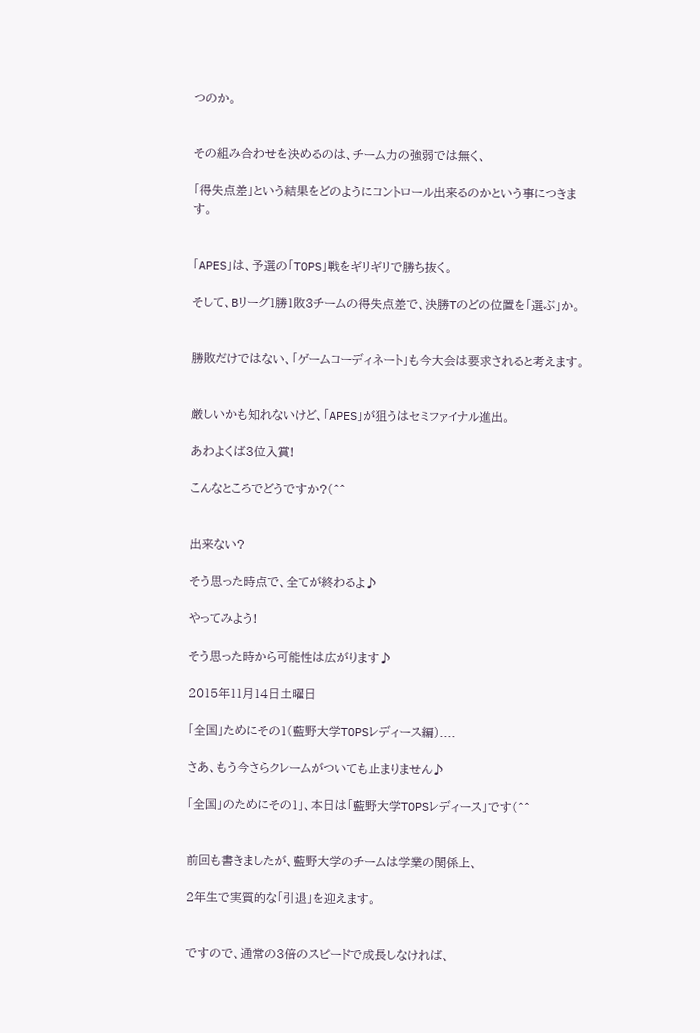つのか。


その組み合わせを決めるのは、チーム力の強弱では無く、

「得失点差」という結果をどのようにコントロール出来るのかという事につきます。


「APES」は、予選の「TOPS」戦をギリギリで勝ち抜く。

そして、Bリーグ1勝1敗3チームの得失点差で、決勝Tのどの位置を「選ぶ」か。


勝敗だけではない、「ゲームコーディネート」も今大会は要求されると考えます。


厳しいかも知れないけど、「APES」が狙うはセミファイナル進出。

あわよくば3位入賞!

こんなところでどうですか?(^^


出来ない?

そう思った時点で、全てが終わるよ♪

やってみよう!

そう思った時から可能性は広がります♪

2015年11月14日土曜日

「全国」ためにその1(藍野大学TOPSレディース編)....

さあ、もう今さらクレームがついても止まりません♪

「全国」のためにその1」、本日は「藍野大学TOPSレディース」です(^^


前回も書きましたが、藍野大学のチームは学業の関係上、

2年生で実質的な「引退」を迎えます。


ですので、通常の3倍のスピードで成長しなければ、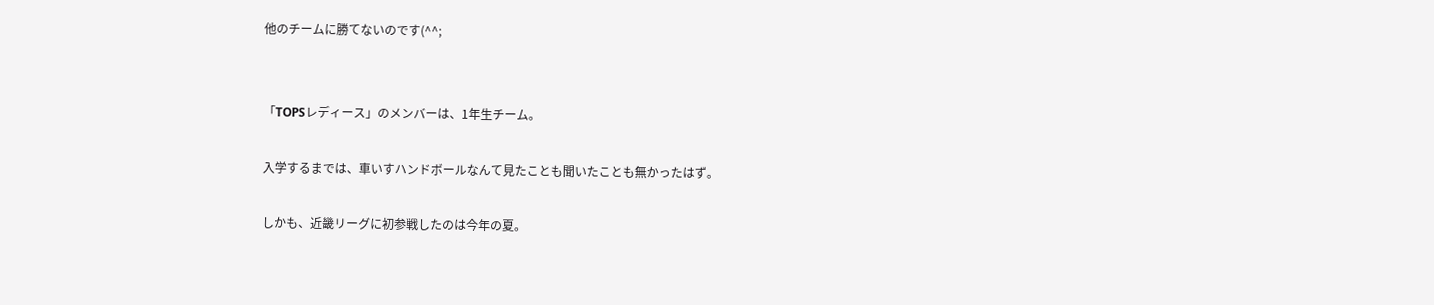他のチームに勝てないのです(^^;


「TOPSレディース」のメンバーは、1年生チーム。

入学するまでは、車いすハンドボールなんて見たことも聞いたことも無かったはず。

しかも、近畿リーグに初参戦したのは今年の夏。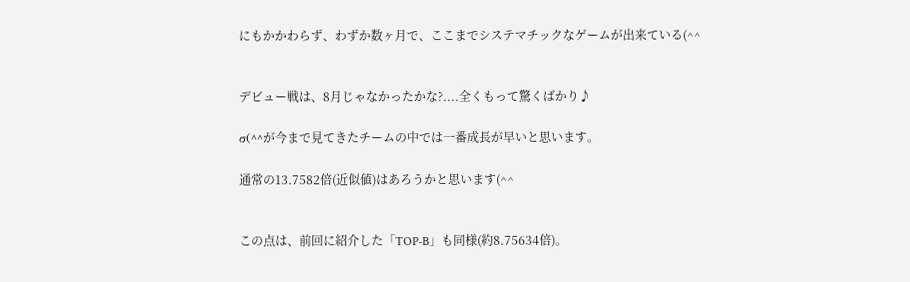にもかかわらず、わずか数ヶ月で、ここまでシステマチックなゲームが出来ている(^^


デビュー戦は、8月じゃなかったかな?....全くもって驚くばかり♪

σ(^^が今まで見てきたチームの中では一番成長が早いと思います。

通常の13.7582倍(近似値)はあろうかと思います(^^


この点は、前回に紹介した「TOP-B」も同様(約8.75634倍)。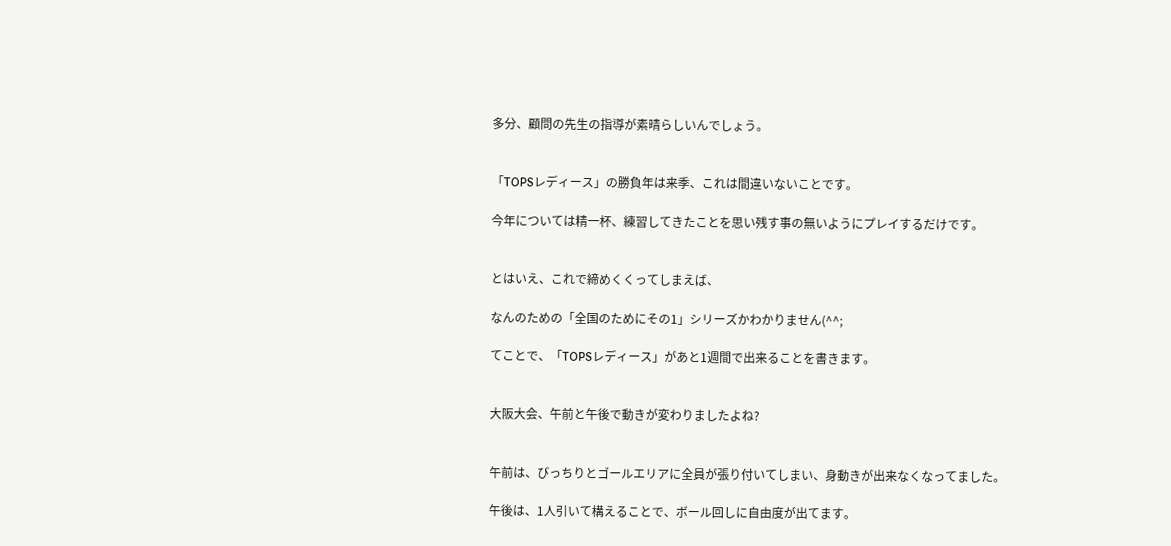多分、顧問の先生の指導が素晴らしいんでしょう。


「TOPSレディース」の勝負年は来季、これは間違いないことです。

今年については精一杯、練習してきたことを思い残す事の無いようにプレイするだけです。


とはいえ、これで締めくくってしまえば、

なんのための「全国のためにその1」シリーズかわかりません(^^;

てことで、「TOPSレディース」があと1週間で出来ることを書きます。


大阪大会、午前と午後で動きが変わりましたよね?


午前は、びっちりとゴールエリアに全員が張り付いてしまい、身動きが出来なくなってました。

午後は、1人引いて構えることで、ボール回しに自由度が出てます。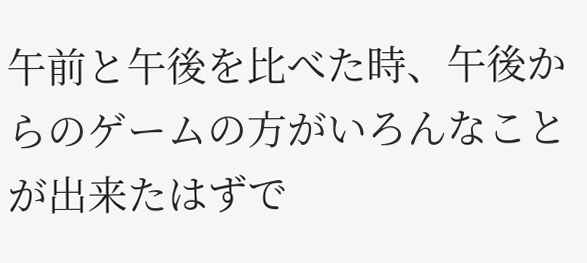午前と午後を比べた時、午後からのゲームの方がいろんなことが出来たはずで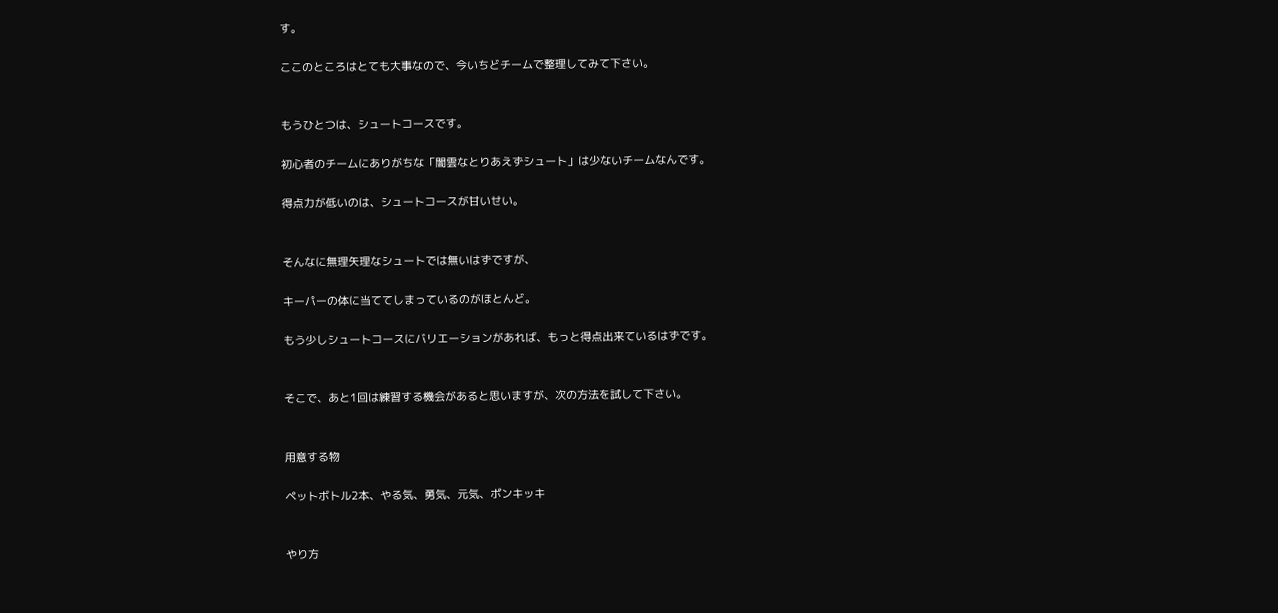す。

ここのところはとても大事なので、今いちどチームで整理してみて下さい。


もうひとつは、シュートコースです。

初心者のチームにありがちな「闇雲なとりあえずシュート」は少ないチームなんです。

得点力が低いのは、シュートコースが甘いせい。


そんなに無理矢理なシュートでは無いはずですが、

キーパーの体に当ててしまっているのがほとんど。

もう少しシュートコースにバリエーションがあれば、もっと得点出来ているはずです。


そこで、あと1回は練習する機会があると思いますが、次の方法を試して下さい。


用意する物

ペットボトル2本、やる気、勇気、元気、ポンキッキ


やり方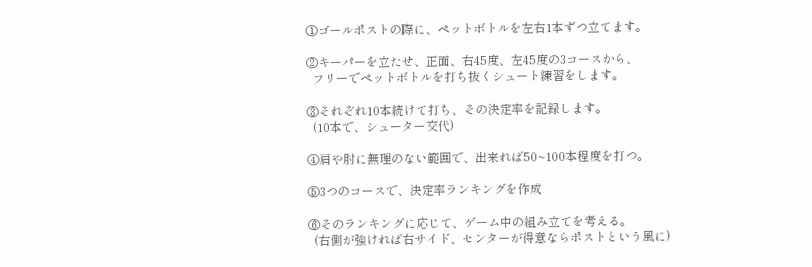①ゴールポストの際に、ペットボトルを左右1本ずつ立てます。

②キーパーを立たせ、正面、右45度、左45度の3コースから、
  フリーでペットボトルを打ち抜くシュート練習をします。

③それぞれ10本続けて打ち、その決定率を記録します。
  (10本で、シューター交代)

④肩や肘に無理のない範囲で、出来れば50~100本程度を打つ。

⑤3つのコースで、決定率ランキングを作成

⑥そのランキングに応じて、ゲーム中の組み立てを考える。
  (右側が強ければ右サイド、センターが得意ならポストという風に)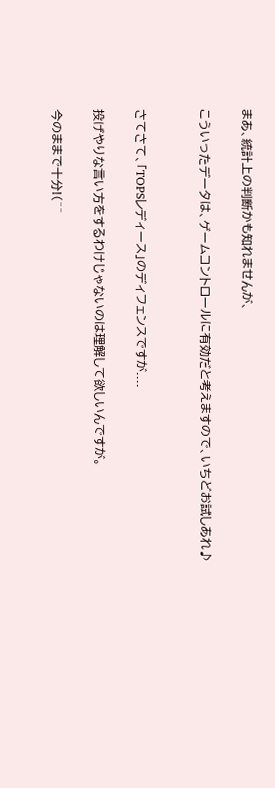まあ、統計上の判断かも知れませんが、

こういったデータは、ゲームコントロールに有効だと考えますので、いちどお試しあれ♪


さてさて、「TOPSレディース」のディフェンスですが....

投げやりな言い方をするわけじゃないのは理解して欲しいんですが。

今のままで十分!(^^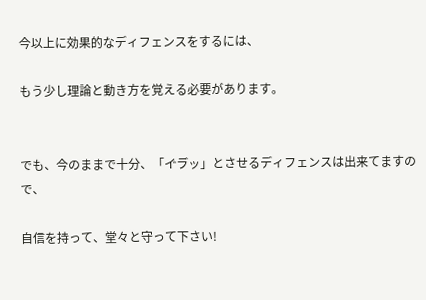今以上に効果的なディフェンスをするには、

もう少し理論と動き方を覚える必要があります。


でも、今のままで十分、「イ゙ラ゙ッ」とさせるディフェンスは出来てますので、

自信を持って、堂々と守って下さい!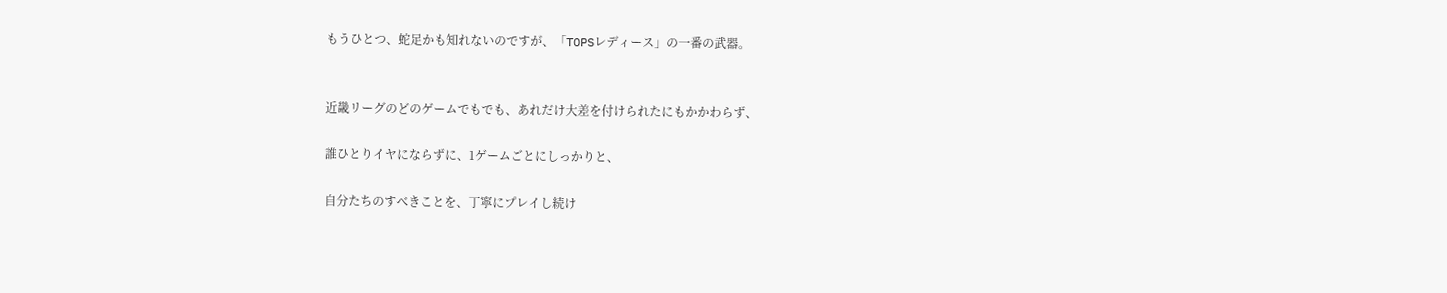もうひとつ、蛇足かも知れないのですが、「TOPSレディース」の一番の武器。


近畿リーグのどのゲームでもでも、あれだけ大差を付けられたにもかかわらず、

誰ひとりイヤにならずに、1ゲームごとにしっかりと、

自分たちのすべきことを、丁寧にプレイし続け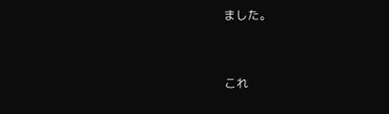ました。


これ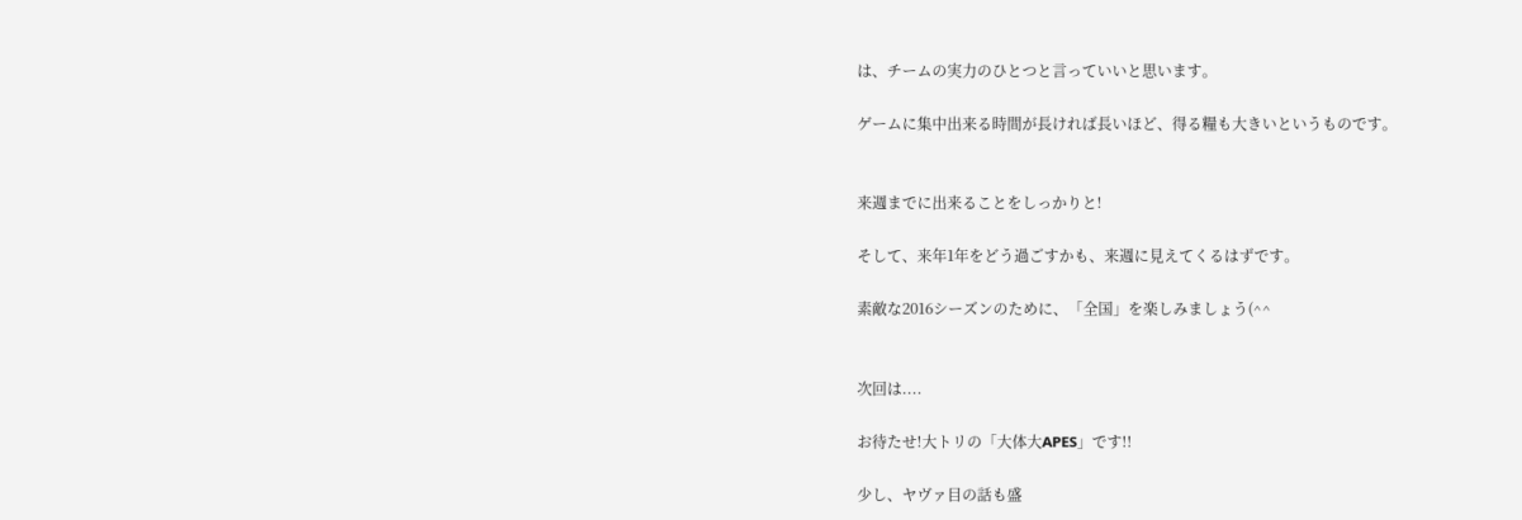は、チームの実力のひとつと言っていいと思います。

ゲームに集中出来る時間が長ければ長いほど、得る糧も大きいというものです。


来週までに出来ることをしっかりと!

そして、来年1年をどう過ごすかも、来週に見えてくるはずです。

素敵な2016シーズンのために、「全国」を楽しみましょう(^^


次回は....

お待たせ!大トリの「大体大APES」です!!

少し、ヤヴァ目の話も盛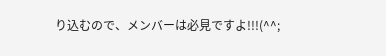り込むので、メンバーは必見ですよ!!!(^^;